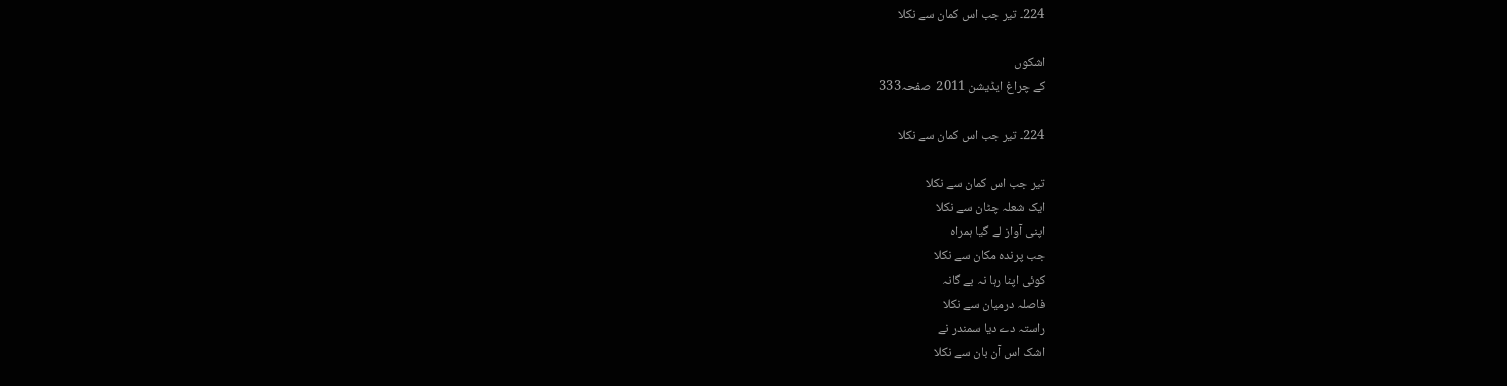224۔ تیر جب اس کمان سے نکلا

اشکوں
کے چراغ ایڈیشن 2011  صفحہ333

224۔ تیر جب اس کمان سے نکلا

تیر جب اس کمان سے نکلا
ایک شعلہ چٹان سے نکلا
اپنی آواز لے گیا ہمراہ
جب پرندہ مکان سے نکلا
کوئی اپنا رہا نہ بے گانہ
فاصلہ درمیان سے نکلا
راستہ دے دیا سمندر نے
اشک اس آن بان سے نکلا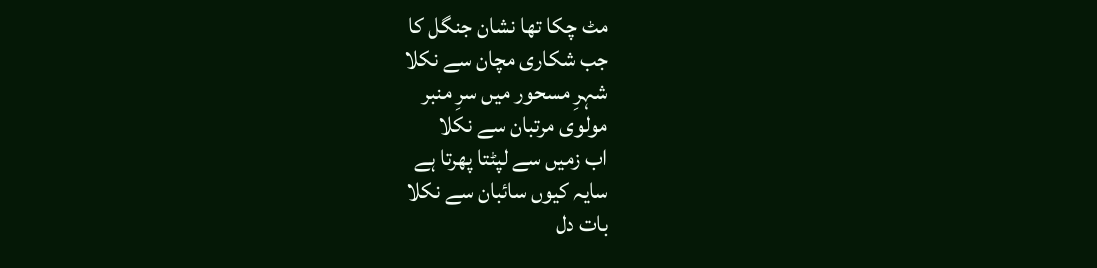مٹ چکا تھا نشان جنگل کا
جب شکاری مچان سے نکلا
شہرِ مسحور میں سرِ منبر
مولوی مرتبان سے نکلا
اب زمیں سے لپٹتا پھرتا ہے
سایہ کیوں سائبان سے نکلا
بات دل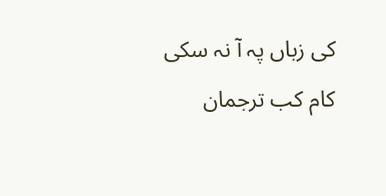کی زباں پہ آ نہ سکی
کام کب ترجمان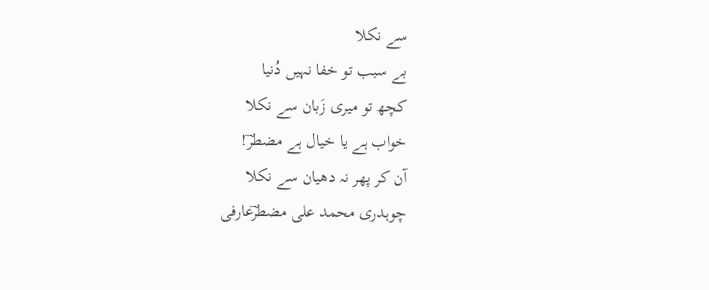سے نکلا
بے سبب تو خفا نہیں دُنیا
کچھ تو میری زَبان سے نکلا
خواب ہے یا خیال ہے مضطرؔ!
آن کر پھر نہ دھیان سے نکلا
چوہدری محمد علی مضطرؔعارفی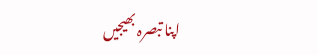اپنا تبصرہ بھیجیں